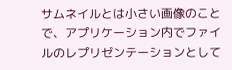サムネイルとは小さい画像のことで、アプリケーション内でファイルのレプリゼンテーションとして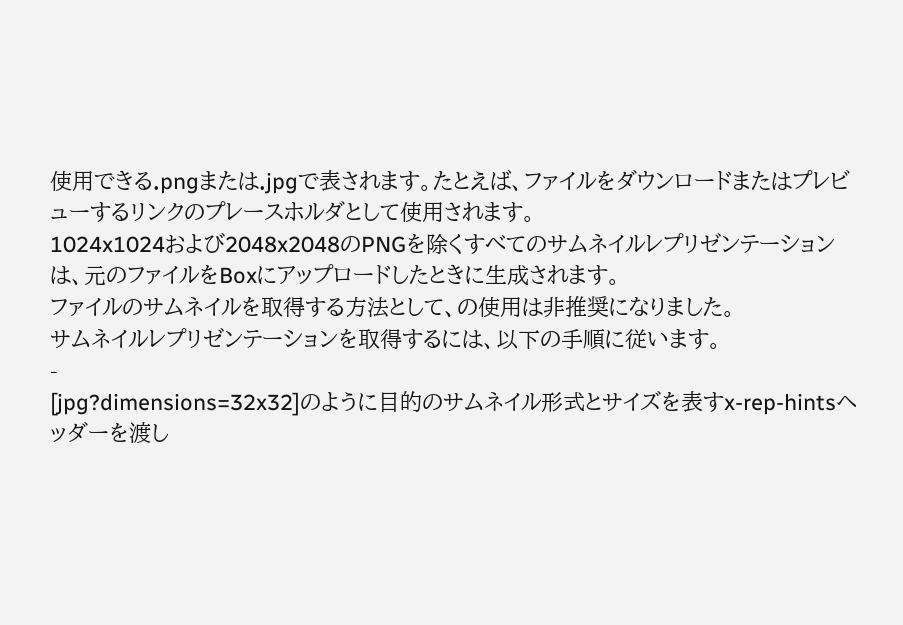使用できる.pngまたは.jpgで表されます。たとえば、ファイルをダウンロードまたはプレビューするリンクのプレースホルダとして使用されます。
1024x1024および2048x2048のPNGを除くすべてのサムネイルレプリゼンテーションは、元のファイルをBoxにアップロードしたときに生成されます。
ファイルのサムネイルを取得する方法として、の使用は非推奨になりました。
サムネイルレプリゼンテーションを取得するには、以下の手順に従います。
-
[jpg?dimensions=32x32]のように目的のサムネイル形式とサイズを表すx-rep-hintsヘッダーを渡し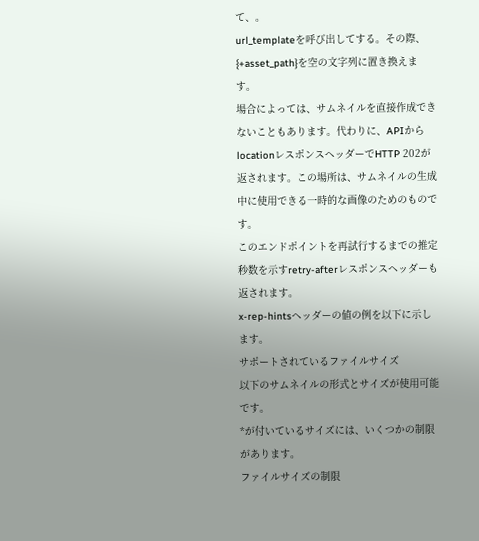て、。
url_templateを呼び出してする。その際、{+asset_path}を空の文字列に置き換えます。
場合によっては、サムネイルを直接作成できないこともあります。代わりに、APIからlocationレスポンスヘッダーでHTTP 202が返されます。この場所は、サムネイルの生成中に使用できる一時的な画像のためのものです。
このエンドポイントを再試行するまでの推定秒数を示すretry-afterレスポンスヘッダーも返されます。
x-rep-hintsヘッダーの値の例を以下に示します。
サポートされているファイルサイズ
以下のサムネイルの形式とサイズが使用可能です。
*が付いているサイズには、いくつかの制限があります。
ファイルサイズの制限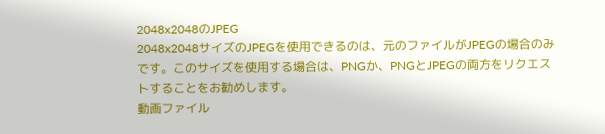2048x2048のJPEG
2048x2048サイズのJPEGを使用できるのは、元のファイルがJPEGの場合のみです。このサイズを使用する場合は、PNGか、PNGとJPEGの両方をリクエストすることをお勧めします。
動画ファイル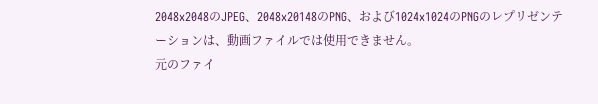2048x2048のJPEG、2048x20148のPNG、および1024x1024のPNGのレプリゼンテーションは、動画ファイルでは使用できません。
元のファイ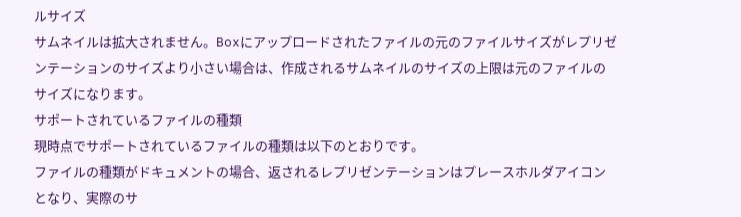ルサイズ
サムネイルは拡大されません。Boxにアップロードされたファイルの元のファイルサイズがレプリゼンテーションのサイズより小さい場合は、作成されるサムネイルのサイズの上限は元のファイルのサイズになります。
サポートされているファイルの種類
現時点でサポートされているファイルの種類は以下のとおりです。
ファイルの種類がドキュメントの場合、返されるレプリゼンテーションはプレースホルダアイコンとなり、実際のサ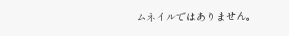ムネイルではありません。